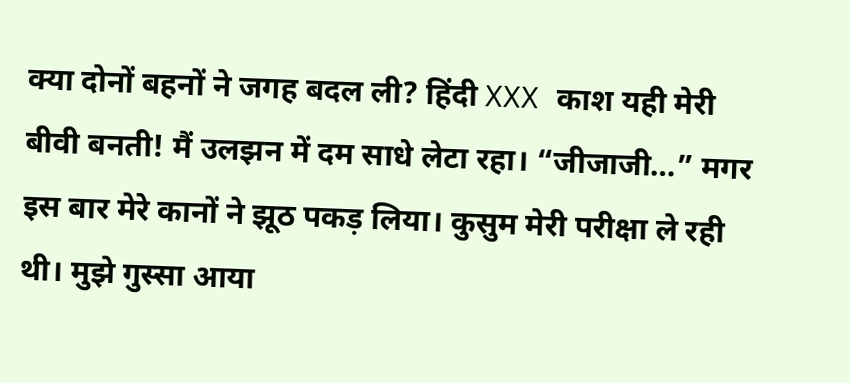क्या दोनों बहनों ने जगह बदल ली? हिंदी XXX काश यही मेरी बीवी बनती! मैं उलझन में दम साधे लेटा रहा। “जीजाजी…” मगर इस बार मेरे कानों ने झूठ पकड़ लिया। कुसुम मेरी परीक्षा ले रही थी। मुझे गुस्सा आया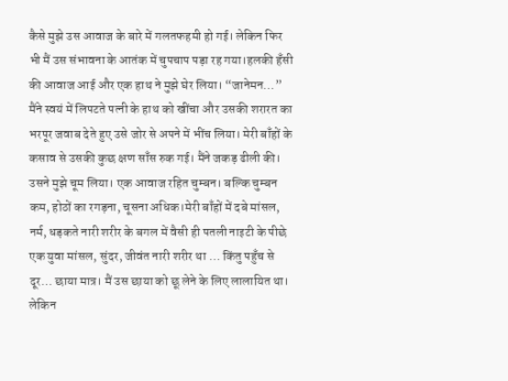कैसे मुझे उस आवाज के बारे में गलतफहमी हो गई। लेकिन फिर भी मैं उस संभावना के आतंक में चुपचाप पड़ा रह गया।हलकी हँसी की आवाज आई और एक हाथ ने मुझे घेर लिया। “जानेमन…” मैंने स्वयं में लिपटते पत्नी के हाथ को खींचा और उसकी शरारत का भरपूर जवाब देते हुए उसे जोर से अपने में भींच लिया। मेरी बाँहों के कसाव से उसकी कुछ क्षण साँस रुक गई। मैंने जकड़ ढीली की। उसने मुझे चूम लिया। एक आवाज रहित चुम्बन। बल्कि चुम्बन कम, होठों का रगड़ना, चूसना अधिक।मेरी बाँहों में दबे मांसल, नर्म, धड़कते नारी शरीर के बगल में वैसी ही पतली नाइटी के पीछे एक युवा मांसल, सुंदर, जीवंत नारी शरीर था … किंतु पहुँच से दूर… छाया मात्र। मैं उस छाया को छू लेने के लिए लालायित था। लेकिन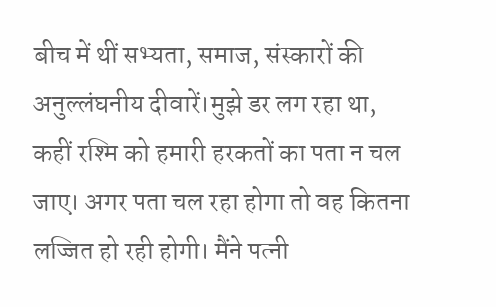बीच में थीं सभ्यता, समाज, संस्कारों की अनुल्लंघनीय दीवारें।मुझे डर लग रहा था, कहीं रश्मि को हमारी हरकतों का पता न चल जाए। अगर पता चल रहा होगा तो वह कितना लज्जित हो रही होगी। मैंने पत्नी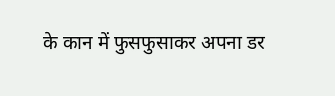के कान में फुसफुसाकर अपना डर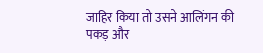जाहिर किया तो उसने आलिंगन की पकड़ और